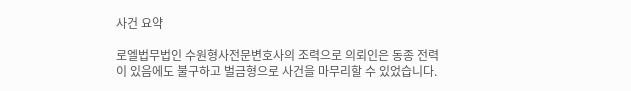사건 요약

로엘법무법인 수원형사전문변호사의 조력으로 의뢰인은 동종 전력이 있음에도 불구하고 벌금형으로 사건을 마무리할 수 있었습니다.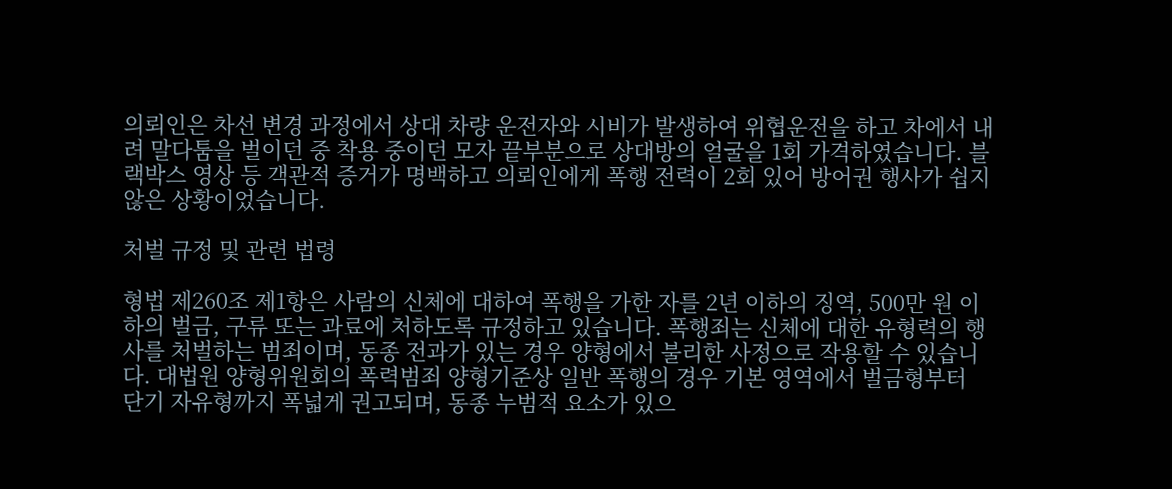의뢰인은 차선 변경 과정에서 상대 차량 운전자와 시비가 발생하여 위협운전을 하고 차에서 내려 말다툼을 벌이던 중 착용 중이던 모자 끝부분으로 상대방의 얼굴을 1회 가격하였습니다. 블랙박스 영상 등 객관적 증거가 명백하고 의뢰인에게 폭행 전력이 2회 있어 방어권 행사가 쉽지 않은 상황이었습니다.

처벌 규정 및 관련 법령

형법 제260조 제1항은 사람의 신체에 대하여 폭행을 가한 자를 2년 이하의 징역, 500만 원 이하의 벌금, 구류 또는 과료에 처하도록 규정하고 있습니다. 폭행죄는 신체에 대한 유형력의 행사를 처벌하는 범죄이며, 동종 전과가 있는 경우 양형에서 불리한 사정으로 작용할 수 있습니다. 대법원 양형위원회의 폭력범죄 양형기준상 일반 폭행의 경우 기본 영역에서 벌금형부터 단기 자유형까지 폭넓게 권고되며, 동종 누범적 요소가 있으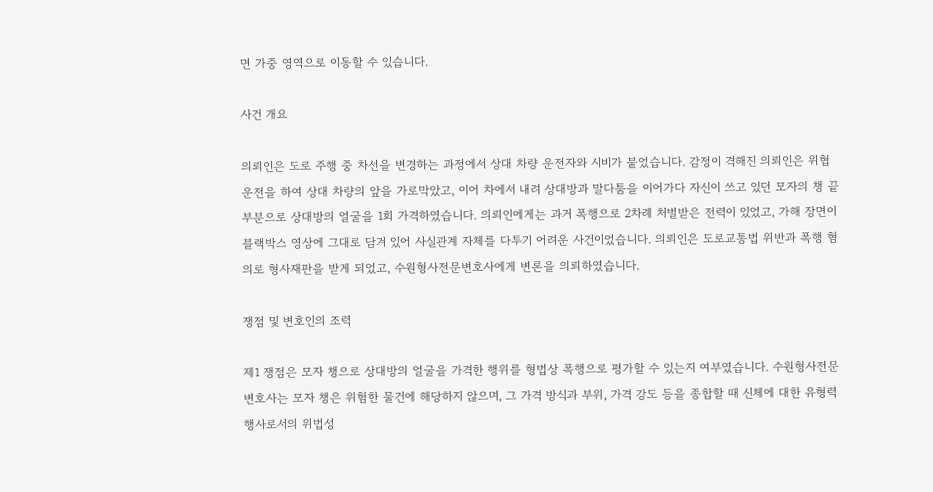면 가중 영역으로 이동할 수 있습니다.

사건 개요

의뢰인은 도로 주행 중 차선을 변경하는 과정에서 상대 차량 운전자와 시비가 붙었습니다. 감정이 격해진 의뢰인은 위협운전을 하여 상대 차량의 앞을 가로막았고, 이어 차에서 내려 상대방과 말다툼을 이어가다 자신이 쓰고 있던 모자의 챙 끝부분으로 상대방의 얼굴을 1회 가격하였습니다. 의뢰인에게는 과거 폭행으로 2차례 처벌받은 전력이 있었고, 가해 장면이 블랙박스 영상에 그대로 담겨 있어 사실관계 자체를 다투기 어려운 사건이었습니다. 의뢰인은 도로교통법 위반과 폭행 혐의로 형사재판을 받게 되었고, 수원형사전문변호사에게 변론을 의뢰하였습니다.

쟁점 및 변호인의 조력

제1 쟁점은 모자 챙으로 상대방의 얼굴을 가격한 행위를 형법상 폭행으로 평가할 수 있는지 여부였습니다. 수원형사전문변호사는 모자 챙은 위험한 물건에 해당하지 않으며, 그 가격 방식과 부위, 가격 강도 등을 종합할 때 신체에 대한 유형력 행사로서의 위법성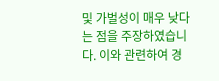및 가벌성이 매우 낮다는 점을 주장하였습니다. 이와 관련하여 경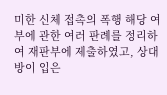미한 신체 접촉의 폭행 해당 여부에 관한 여러 판례를 정리하여 재판부에 제출하였고, 상대방이 입은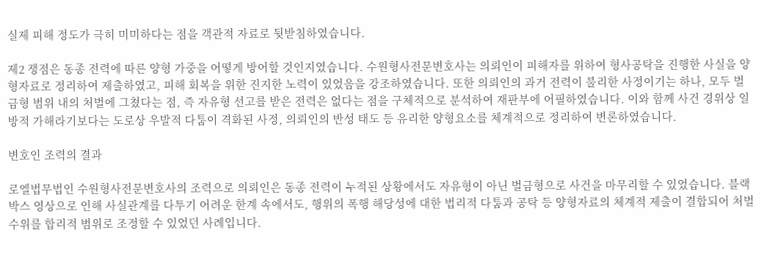실제 피해 정도가 극히 미미하다는 점을 객관적 자료로 뒷받침하였습니다.

제2 쟁점은 동종 전력에 따른 양형 가중을 어떻게 방어할 것인지였습니다. 수원형사전문변호사는 의뢰인이 피해자를 위하여 형사공탁을 진행한 사실을 양형자료로 정리하여 제출하였고, 피해 회복을 위한 진지한 노력이 있었음을 강조하였습니다. 또한 의뢰인의 과거 전력이 불리한 사정이기는 하나, 모두 벌금형 범위 내의 처벌에 그쳤다는 점, 즉 자유형 선고를 받은 전력은 없다는 점을 구체적으로 분석하여 재판부에 어필하였습니다. 이와 함께 사건 경위상 일방적 가해라기보다는 도로상 우발적 다툼이 격화된 사정, 의뢰인의 반성 태도 등 유리한 양형요소를 체계적으로 정리하여 변론하였습니다.

변호인 조력의 결과

로엘법무법인 수원형사전문변호사의 조력으로 의뢰인은 동종 전력이 누적된 상황에서도 자유형이 아닌 벌금형으로 사건을 마무리할 수 있었습니다. 블랙박스 영상으로 인해 사실관계를 다투기 어려운 한계 속에서도, 행위의 폭행 해당성에 대한 법리적 다툼과 공탁 등 양형자료의 체계적 제출이 결합되어 처벌 수위를 합리적 범위로 조정할 수 있었던 사례입니다.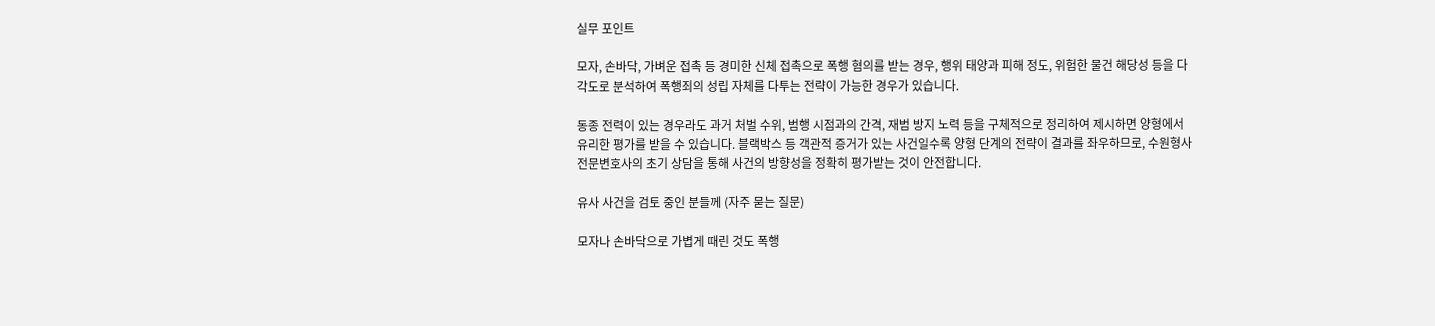실무 포인트

모자, 손바닥, 가벼운 접촉 등 경미한 신체 접촉으로 폭행 혐의를 받는 경우, 행위 태양과 피해 정도, 위험한 물건 해당성 등을 다각도로 분석하여 폭행죄의 성립 자체를 다투는 전략이 가능한 경우가 있습니다.

동종 전력이 있는 경우라도 과거 처벌 수위, 범행 시점과의 간격, 재범 방지 노력 등을 구체적으로 정리하여 제시하면 양형에서 유리한 평가를 받을 수 있습니다. 블랙박스 등 객관적 증거가 있는 사건일수록 양형 단계의 전략이 결과를 좌우하므로, 수원형사전문변호사의 초기 상담을 통해 사건의 방향성을 정확히 평가받는 것이 안전합니다.

유사 사건을 검토 중인 분들께 (자주 묻는 질문)

모자나 손바닥으로 가볍게 때린 것도 폭행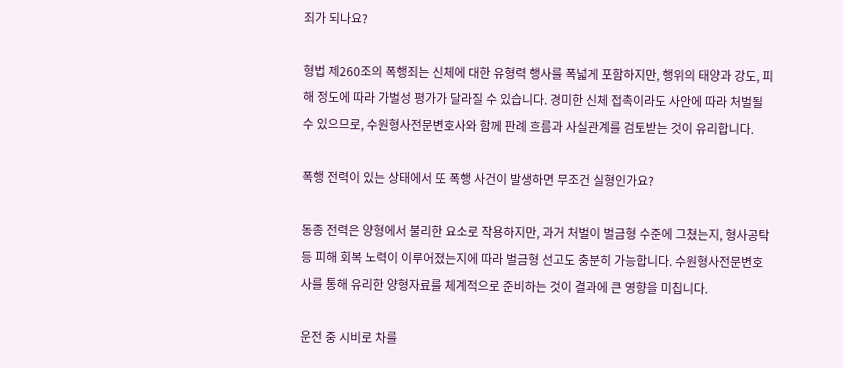죄가 되나요?

형법 제260조의 폭행죄는 신체에 대한 유형력 행사를 폭넓게 포함하지만, 행위의 태양과 강도, 피해 정도에 따라 가벌성 평가가 달라질 수 있습니다. 경미한 신체 접촉이라도 사안에 따라 처벌될 수 있으므로, 수원형사전문변호사와 함께 판례 흐름과 사실관계를 검토받는 것이 유리합니다.

폭행 전력이 있는 상태에서 또 폭행 사건이 발생하면 무조건 실형인가요?

동종 전력은 양형에서 불리한 요소로 작용하지만, 과거 처벌이 벌금형 수준에 그쳤는지, 형사공탁 등 피해 회복 노력이 이루어졌는지에 따라 벌금형 선고도 충분히 가능합니다. 수원형사전문변호사를 통해 유리한 양형자료를 체계적으로 준비하는 것이 결과에 큰 영향을 미칩니다.

운전 중 시비로 차를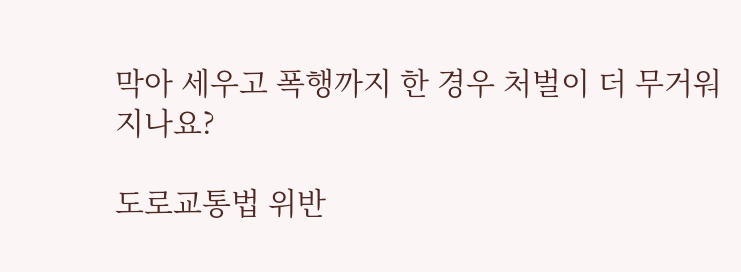막아 세우고 폭행까지 한 경우 처벌이 더 무거워지나요?

도로교통법 위반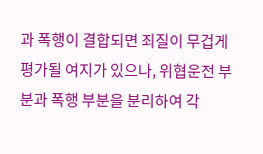과 폭행이 결합되면 죄질이 무겁게 평가될 여지가 있으나, 위협운전 부분과 폭행 부분을 분리하여 각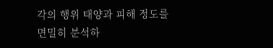각의 행위 태양과 피해 정도를 면밀히 분석하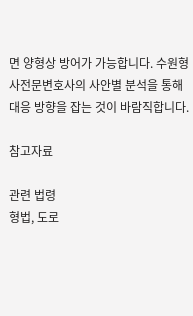면 양형상 방어가 가능합니다. 수원형사전문변호사의 사안별 분석을 통해 대응 방향을 잡는 것이 바람직합니다.

참고자료

관련 법령
형법, 도로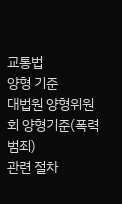교통법
양형 기준
대법원 양형위원회 양형기준(폭력범죄)
관련 절차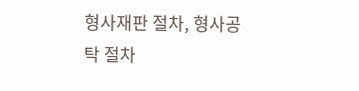형사재판 절차, 형사공탁 절차